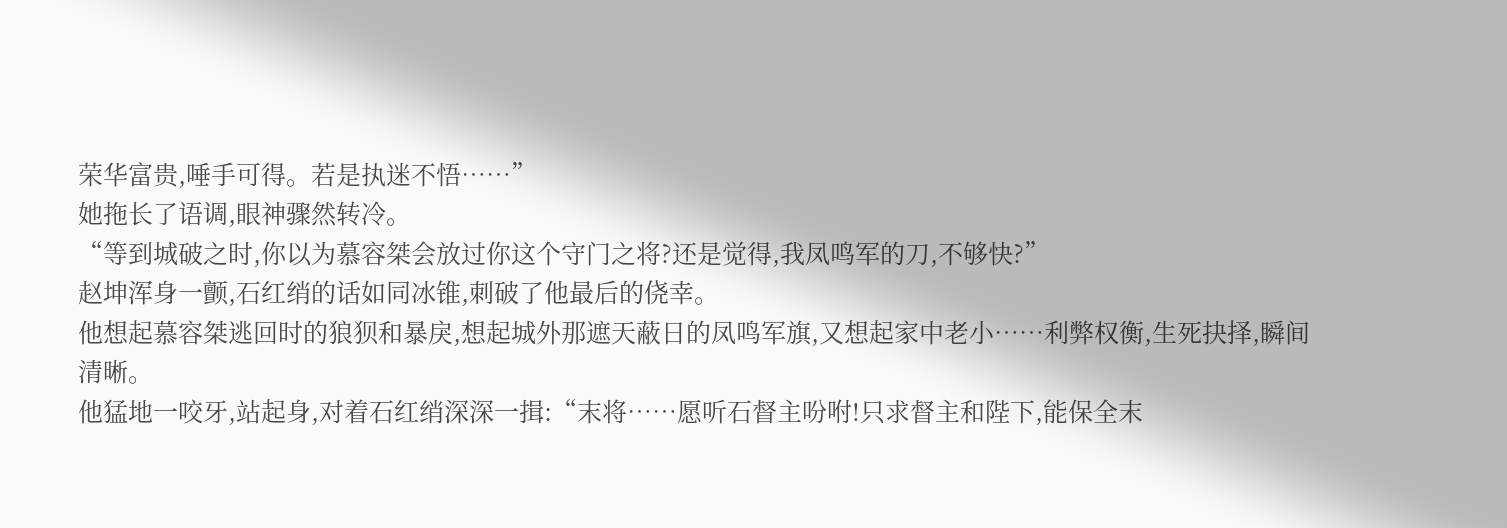荣华富贵,唾手可得。若是执迷不悟……”
她拖长了语调,眼神骤然转冷。
“等到城破之时,你以为慕容桀会放过你这个守门之将?还是觉得,我凤鸣军的刀,不够快?”
赵坤浑身一颤,石红绡的话如同冰锥,刺破了他最后的侥幸。
他想起慕容桀逃回时的狼狈和暴戾,想起城外那遮天蔽日的凤鸣军旗,又想起家中老小……利弊权衡,生死抉择,瞬间清晰。
他猛地一咬牙,站起身,对着石红绡深深一揖:“末将……愿听石督主吩咐!只求督主和陛下,能保全末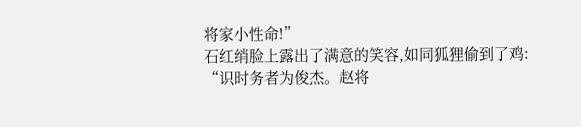将家小性命!”
石红绡脸上露出了满意的笑容,如同狐狸偷到了鸡:
“识时务者为俊杰。赵将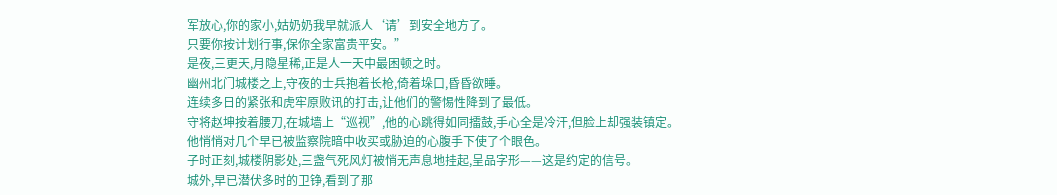军放心,你的家小,姑奶奶我早就派人‘请’到安全地方了。
只要你按计划行事,保你全家富贵平安。”
是夜,三更天,月隐星稀,正是人一天中最困顿之时。
幽州北门城楼之上,守夜的士兵抱着长枪,倚着垛口,昏昏欲睡。
连续多日的紧张和虎牢原败讯的打击,让他们的警惕性降到了最低。
守将赵坤按着腰刀,在城墙上“巡视”,他的心跳得如同擂鼓,手心全是冷汗,但脸上却强装镇定。
他悄悄对几个早已被监察院暗中收买或胁迫的心腹手下使了个眼色。
子时正刻,城楼阴影处,三盏气死风灯被悄无声息地挂起,呈品字形——这是约定的信号。
城外,早已潜伏多时的卫铮,看到了那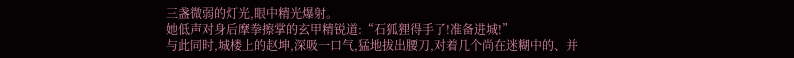三盏微弱的灯光,眼中精光爆射。
她低声对身后摩拳擦掌的玄甲精锐道:“石狐狸得手了!准备进城!”
与此同时,城楼上的赵坤,深吸一口气,猛地拔出腰刀,对着几个尚在迷糊中的、并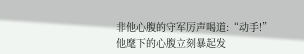非他心腹的守军厉声喝道:“动手!”
他麾下的心腹立刻暴起发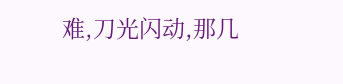难,刀光闪动,那几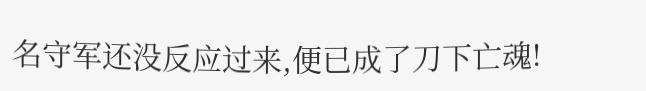名守军还没反应过来,便已成了刀下亡魂!